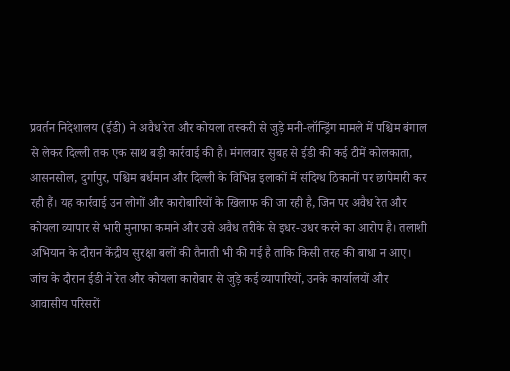प्रवर्तन निदेशालय (ईडी) ने अवैध रेत और कोयला तस्करी से जुड़े मनी-लॉन्ड्रिंग मामले में पश्चिम बंगाल से लेकर दिल्ली तक एक साथ बड़ी कार्रवाई की है। मंगलवार सुबह से ईडी की कई टीमें कोलकाता, आसनसोल, दुर्गापुर, पश्चिम बर्धमान और दिल्ली के विभिन्न इलाकों में संदिग्ध ठिकानों पर छापेमारी कर रही हैं। यह कार्रवाई उन लोगों और कारोबारियों के खिलाफ की जा रही है, जिन पर अवैध रेत और कोयला व्यापार से भारी मुनाफा कमाने और उसे अवैध तरीके से इधर-उधर करने का आरोप है। तलाशी अभियान के दौरान केंद्रीय सुरक्षा बलों की तैनाती भी की गई है ताकि किसी तरह की बाधा न आए।
जांच के दौरान ईडी ने रेत और कोयला कारोबार से जुड़े कई व्यापारियों, उनके कार्यालयों और आवासीय परिसरों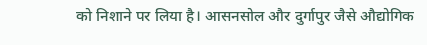को निशाने पर लिया है। आसनसोल और दुर्गापुर जैसे औद्योगिक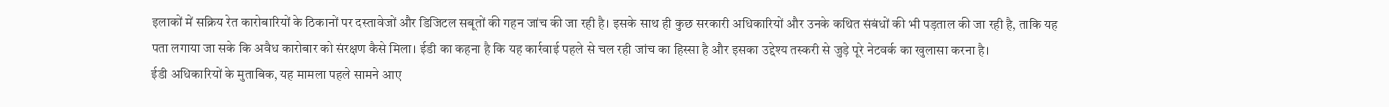इलाकों में सक्रिय रेत कारोबारियों के ठिकानों पर दस्तावेजों और डिजिटल सबूतों की गहन जांच की जा रही है। इसके साथ ही कुछ सरकारी अधिकारियों और उनके कथित संबंधों की भी पड़ताल की जा रही है, ताकि यह पता लगाया जा सके कि अवैध कारोबार को संरक्षण कैसे मिला। ईडी का कहना है कि यह कार्रवाई पहले से चल रही जांच का हिस्सा है और इसका उद्देश्य तस्करी से जुड़े पूरे नेटवर्क का खुलासा करना है।
ईडी अधिकारियों के मुताबिक, यह मामला पहले सामने आए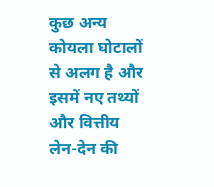कुछ अन्य कोयला घोटालों से अलग है और इसमें नए तथ्यों और वित्तीय लेन-देन की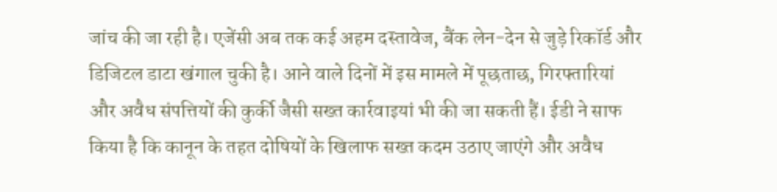जांच की जा रही है। एजेंसी अब तक कई अहम दस्तावेज, बैंक लेन-देन से जुड़े रिकॉर्ड और डिजिटल डाटा खंगाल चुकी है। आने वाले दिनों में इस मामले में पूछताछ, गिरफ्तारियां और अवैध संपत्तियों की कुर्की जैसी सख्त कार्रवाइयां भी की जा सकती हैं। ईडी ने साफ किया है कि कानून के तहत दोषियों के खिलाफ सख्त कदम उठाए जाएंगे और अवैध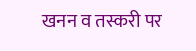खनन व तस्करी पर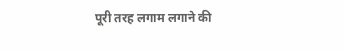पूरी तरह लगाम लगाने की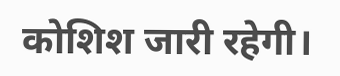कोशिश जारी रहेगी।